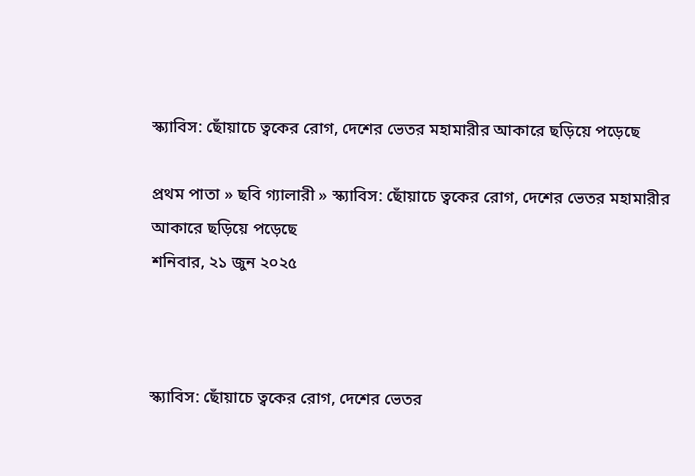স্ক্যাবিস: ছোঁয়াচে ত্বকের রোগ, দেশের ভেতর মহামারীর আকারে ছড়িয়ে পড়েছে

প্রথম পাতা » ছবি গ্যালারী » স্ক্যাবিস: ছোঁয়াচে ত্বকের রোগ, দেশের ভেতর মহামারীর আকারে ছড়িয়ে পড়েছে
শনিবার, ২১ জুন ২০২৫



স্ক্যাবিস: ছোঁয়াচে ত্বকের রোগ, দেশের ভেতর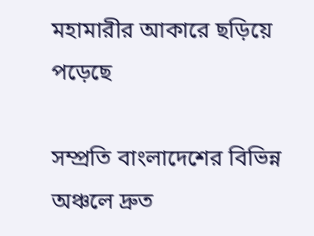মহামারীর আকারে ছড়িয়ে পড়েছে

সম্প্রতি বাংলাদেশের বিভিন্ন অঞ্চলে দ্রুত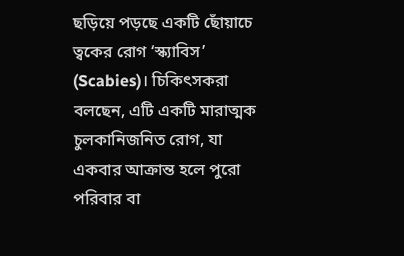ছড়িয়ে পড়ছে একটি ছোঁয়াচে ত্বকের রোগ ‘স্ক্যাবিস’ (Scabies)। চিকিৎসকরা বলছেন, এটি একটি মারাত্মক চুলকানিজনিত রোগ, যা একবার আক্রান্ত হলে পুরো পরিবার বা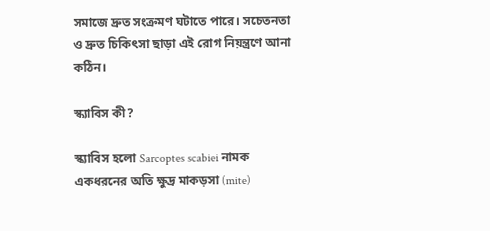সমাজে দ্রুত সংক্রমণ ঘটাতে পারে। সচেতনতা ও দ্রুত চিকিৎসা ছাড়া এই রোগ নিয়ন্ত্রণে আনা কঠিন।

স্ক্যাবিস কী?

স্ক্যাবিস হলো Sarcoptes scabiei নামক একধরনের অতি ক্ষুদ্র মাকড়সা (mite)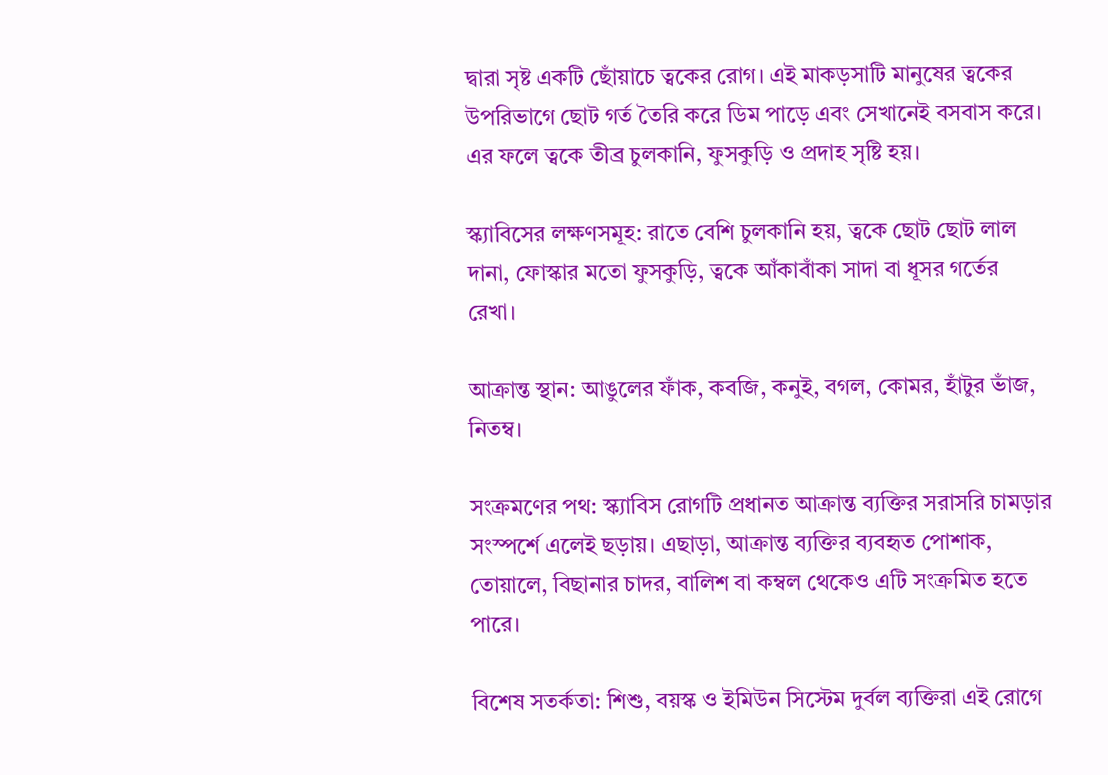দ্বারা সৃষ্ট একটি ছোঁয়াচে ত্বকের রোগ। এই মাকড়সাটি মানুষের ত্বকের উপরিভাগে ছোট গর্ত তৈরি করে ডিম পাড়ে এবং সেখানেই বসবাস করে। এর ফলে ত্বকে তীব্র চুলকানি, ফুসকুড়ি ও প্রদাহ সৃষ্টি হয়।

স্ক্যাবিসের লক্ষণসমূহ: রাতে বেশি চুলকানি হয়, ত্বকে ছোট ছোট লাল দানা, ফোস্কার মতো ফুসকুড়ি, ত্বকে আঁকাবাঁকা সাদা বা ধূসর গর্তের রেখা।

আক্রান্ত স্থান: আঙুলের ফাঁক, কবজি, কনুই, বগল, কোমর, হাঁটুর ভাঁজ, নিতম্ব।

সংক্রমণের পথ: স্ক্যাবিস রোগটি প্রধানত আক্রান্ত ব্যক্তির সরাসরি চামড়ার সংস্পর্শে এলেই ছড়ায়। এছাড়া, আক্রান্ত ব্যক্তির ব্যবহৃত পোশাক, তোয়ালে, বিছানার চাদর, বালিশ বা কম্বল থেকেও এটি সংক্রমিত হতে পারে।

বিশেষ সতর্কতা: শিশু, বয়স্ক ও ইমিউন সিস্টেম দুর্বল ব্যক্তিরা এই রোগে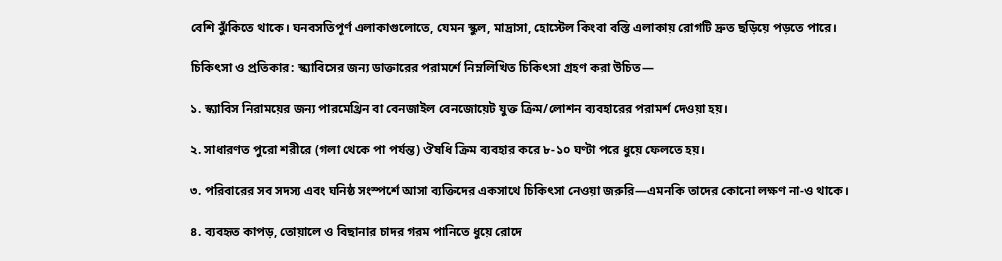বেশি ঝুঁকিতে থাকে। ঘনবসতিপূর্ণ এলাকাগুলোতে, যেমন স্কুল, মাদ্রাসা, হোস্টেল কিংবা বস্তি এলাকায় রোগটি দ্রুত ছড়িয়ে পড়তে পারে।

চিকিৎসা ও প্রতিকার: স্ক্যাবিসের জন্য ডাক্তারের পরামর্শে নিম্নলিখিত চিকিৎসা গ্রহণ করা উচিত—

১. স্ক্যাবিস নিরাময়ের জন্য পারমেথ্রিন বা বেনজাইল বেনজোয়েট যুক্ত ক্রিম/লোশন ব্যবহারের পরামর্শ দেওয়া হয়।

২. সাধারণত পুরো শরীরে (গলা থেকে পা পর্যন্ত) ঔষধি ক্রিম ব্যবহার করে ৮-১০ ঘণ্টা পরে ধুয়ে ফেলতে হয়।

৩. পরিবারের সব সদস্য এবং ঘনিষ্ঠ সংস্পর্শে আসা ব্যক্তিদের একসাথে চিকিৎসা নেওয়া জরুরি—এমনকি তাদের কোনো লক্ষণ না-ও থাকে।

৪. ব্যবহৃত কাপড়, তোয়ালে ও বিছানার চাদর গরম পানিতে ধুয়ে রোদে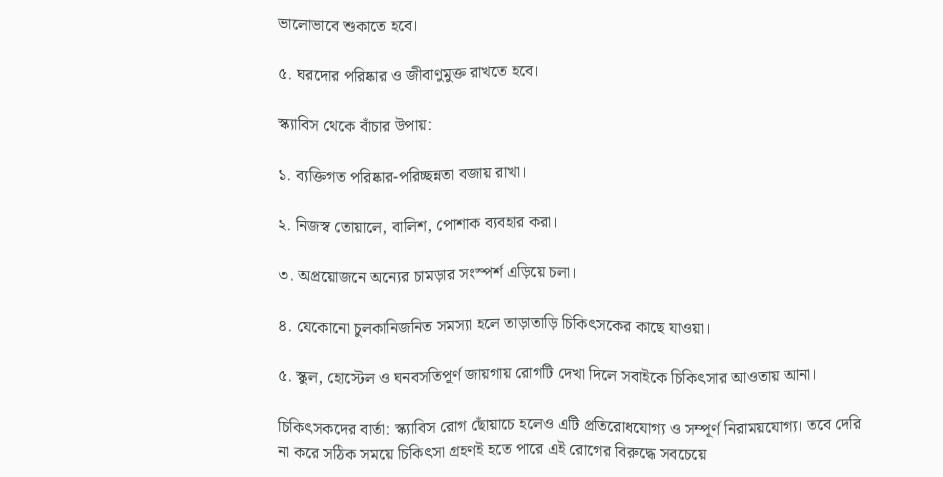ভালোভাবে শুকাতে হবে।

৫. ঘরদোর পরিষ্কার ও জীবাণুমুক্ত রাখতে হবে।

স্ক্যাবিস থেকে বাঁচার উপায়:

১. ব্যক্তিগত পরিষ্কার-পরিচ্ছন্নতা বজায় রাখা।

২. নিজস্ব তোয়ালে, বালিশ, পোশাক ব্যবহার করা।

৩. অপ্রয়োজনে অন্যের চামড়ার সংস্পর্শ এড়িয়ে চলা।

৪. যেকোনো চুলকানিজনিত সমস্যা হলে তাড়াতাড়ি চিকিৎসকের কাছে যাওয়া।

৫. স্কুল, হোস্টেল ও ঘনবসতিপূর্ণ জায়গায় রোগটি দেখা দিলে সবাইকে চিকিৎসার আওতায় আনা।

চিকিৎসকদের বার্তা: স্ক্যাবিস রোগ ছোঁয়াচে হলেও এটি প্রতিরোধযোগ্য ও সম্পূর্ণ নিরাময়যোগ্য। তবে দেরি না করে সঠিক সময়ে চিকিৎসা গ্রহণই হতে পারে এই রোগের বিরুদ্ধে সবচেয়ে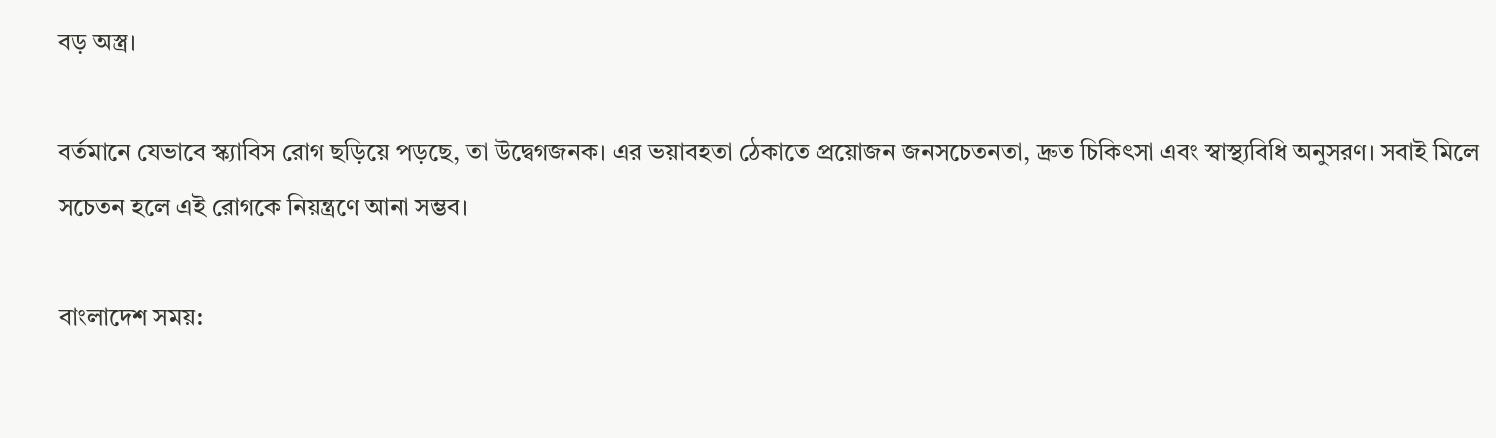বড় অস্ত্র।

বর্তমানে যেভাবে স্ক্যাবিস রোগ ছড়িয়ে পড়ছে, তা উদ্বেগজনক। এর ভয়াবহতা ঠেকাতে প্রয়োজন জনসচেতনতা, দ্রুত চিকিৎসা এবং স্বাস্থ্যবিধি অনুসরণ। সবাই মিলে সচেতন হলে এই রোগকে নিয়ন্ত্রণে আনা সম্ভব।

বাংলাদেশ সময়: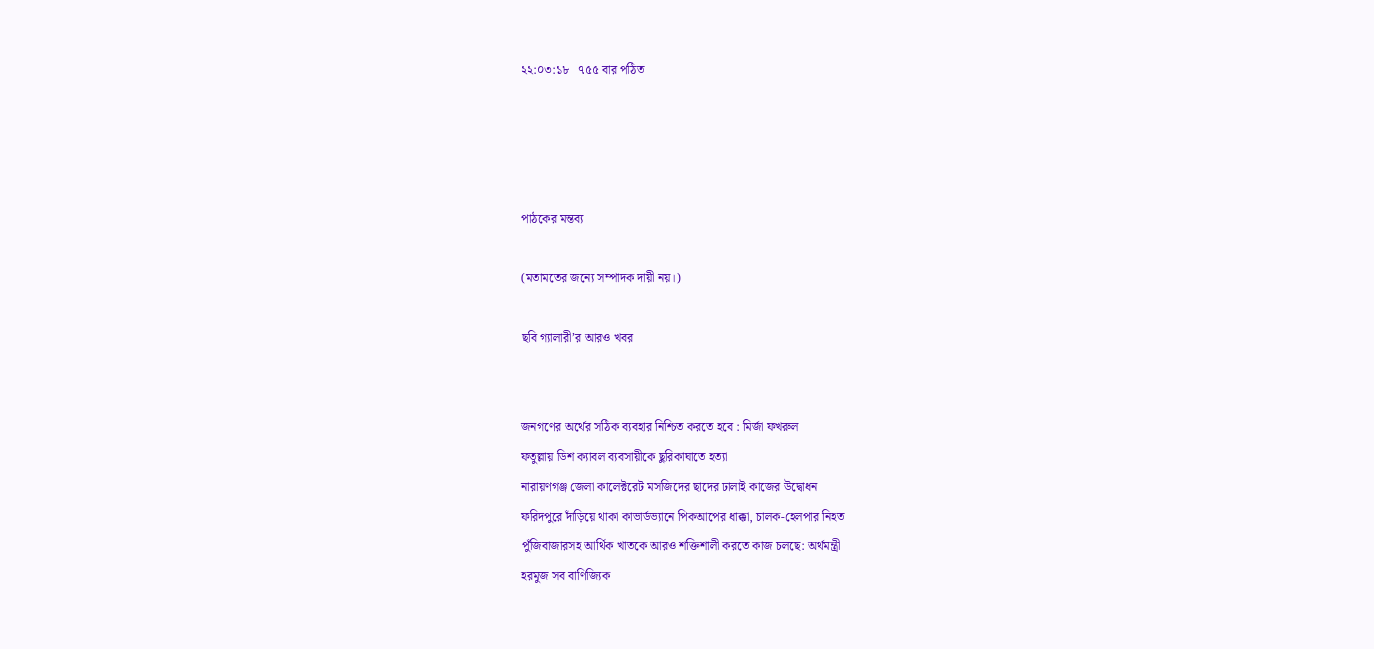২২:০৩:১৮   ৭৫৫ বার পঠিত




পাঠকের মন্তব্য

(মতামতের জন্যে সম্পাদক দায়ী নয়।)

ছবি গ্যালারী’র আরও খবর


জনগণের অর্থের সঠিক ব্যবহার নিশ্চিত করতে হবে : মির্জা ফখরুল
ফতুল্লায় ডিশ ক্যাবল ব্যবসায়ীকে ছুরিকাঘাতে হত্যা
নারায়ণগঞ্জ জেলা কালেক্টরেট মসজিদের ছাদের ঢালাই কাজের উদ্বোধন
ফরিদপুরে দাঁড়িয়ে থাকা কাভার্ডভ্যানে পিকআপের ধাক্কা, চালক-হেলপার নিহত
পুঁজিবাজারসহ আর্থিক খাতকে আরও শক্তিশালী করতে কাজ চলছে: অর্থমন্ত্রী
হরমুজ সব বাণিজ্যিক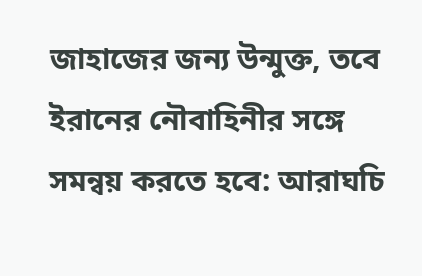জাহাজের জন্য উন্মুক্ত, তবে ইরানের নৌবাহিনীর সঙ্গে সমন্বয় করতে হবে: আরাঘচি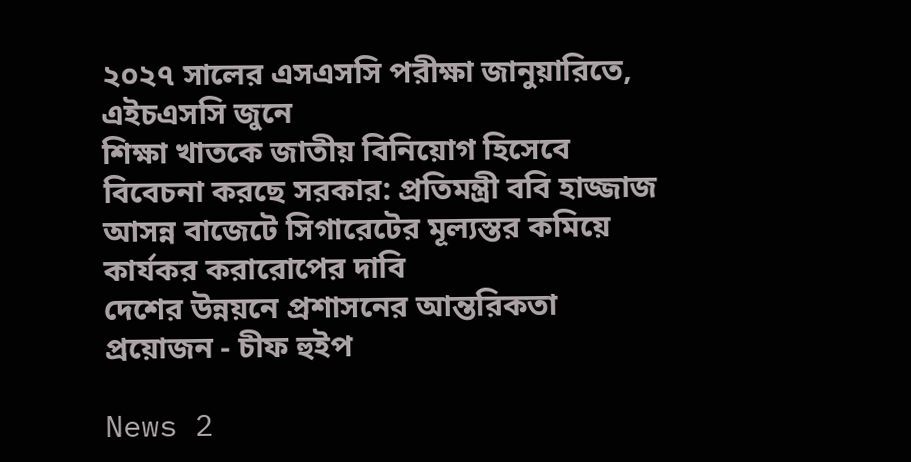২০২৭ সালের এসএসসি পরীক্ষা জানুয়ারিতে, এইচএসসি জুনে
শিক্ষা খাতকে জাতীয় বিনিয়োগ হিসেবে বিবেচনা করছে সরকার: প্রতিমন্ত্রী ববি হাজ্জাজ
আসন্ন বাজেটে সিগারেটের মূল্যস্তর কমিয়ে কার্যকর করারোপের দাবি
দেশের উন্নয়নে প্রশাসনের আন্তরিকতা প্রয়োজন - চীফ হুইপ

News 2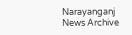Narayanganj News Archive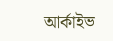আর্কাইভ